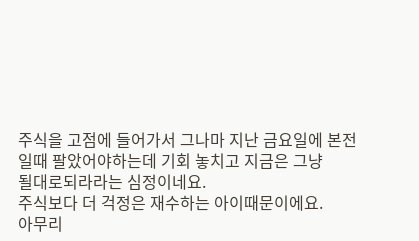주식을 고점에 들어가서 그나마 지난 금요일에 본전
일때 팔았어야하는데 기회 놓치고 지금은 그냥
될대로되라라는 심정이네요.
주식보다 더 걱정은 재수하는 아이때문이에요.
아무리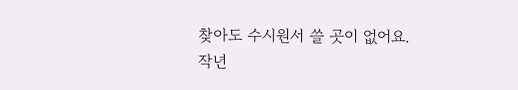찾아도 수시원서 쓸 곳이 없어요.
작년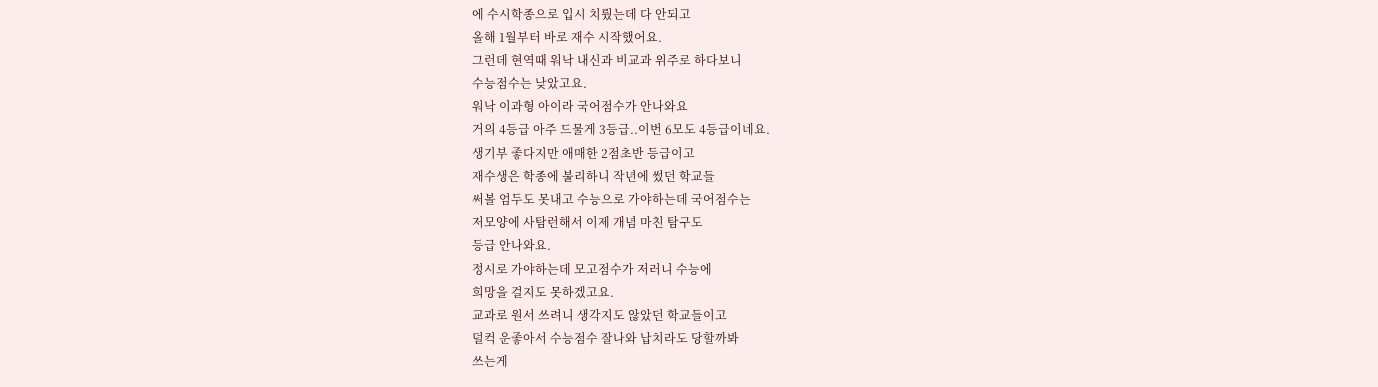에 수시학종으로 입시 치뤘는데 다 안되고
올해 1월부터 바로 재수 시작했어요.
그런데 현역때 워낙 내신과 비교과 위주로 하다보니
수능점수는 낮았고요.
워낙 이과형 아이라 국어점수가 안나와요
거의 4등급 아주 드물게 3등급..이번 6모도 4등급이네요.
생기부 좋다지만 애매한 2점초반 등급이고
재수생은 학종에 불리하니 작년에 썼던 학교들
써볼 엄두도 못내고 수능으로 가야하는데 국어점수는
저모양에 사탐런해서 이제 개념 마친 탐구도
등급 안나와요.
정시로 가야하는데 모고점수가 저러니 수능에
희망을 걸지도 못하겠고요.
교과로 원서 쓰려니 생각지도 않았던 학교들이고
덜컥 운좋아서 수능점수 잘나와 납치라도 당할까봐
쓰는게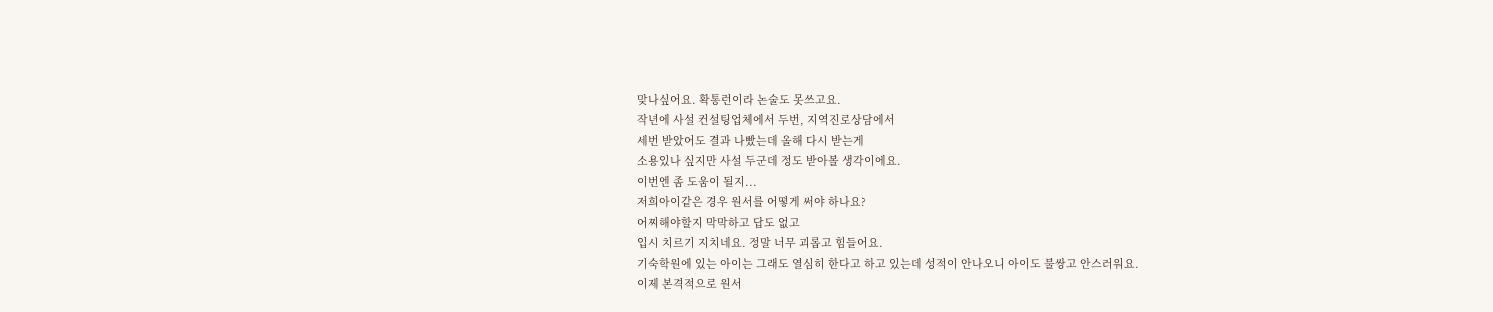맞나싶어요. 확통런이라 논술도 못쓰고요.
작년에 사설 컨설팅업체에서 두번, 지역진로상담에서
세번 받았어도 결과 나빴는데 올해 다시 받는게
소용있나 싶지만 사설 두군데 정도 받아볼 생각이에요.
이번엔 좀 도움이 될지...
저희아이같은 경우 원서를 어떻게 써야 하나요?
어찌해야할지 막막하고 답도 없고
입시 치르기 지치네요. 정말 너무 괴롭고 힘들어요.
기숙학원에 있는 아이는 그래도 열심히 한다고 하고 있는데 성적이 안나오니 아이도 불쌍고 안스러워요.
이제 본격적으로 원서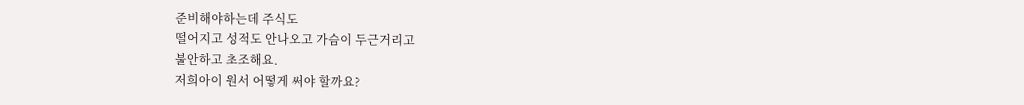준비해야하는데 주식도
떨어지고 성적도 안나오고 가슴이 두근거리고
불안하고 초조해요.
저희아이 원서 어떻게 써야 할까요?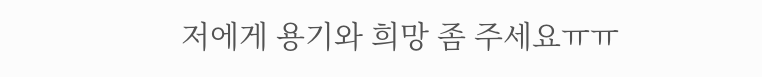저에게 용기와 희망 좀 주세요ㅠㅠ